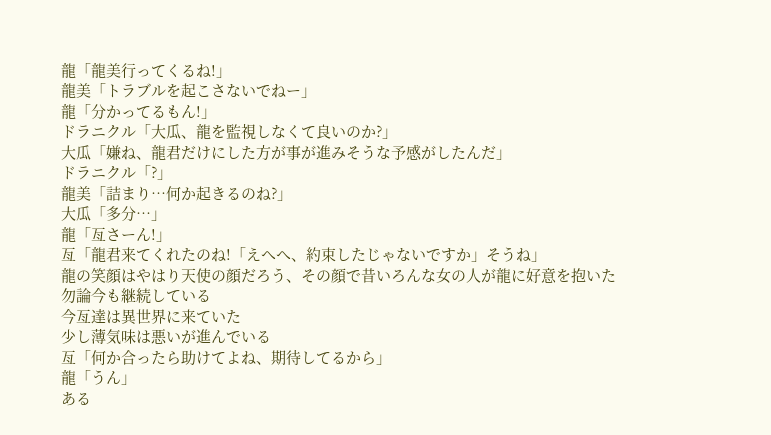龍「龍美行ってくるね!」
龍美「トラブルを起こさないでねー」
龍「分かってるもん!」
ドラニクル「大瓜、龍を監視しなくて良いのか?」
大瓜「嫌ね、龍君だけにした方が事が進みそうな予感がしたんだ」
ドラニクル「?」
龍美「詰まり…何か起きるのね?」
大瓜「多分…」
龍「亙さーん!」
亙「龍君来てくれたのね!「えへへ、約束したじゃないですか」そうね」
龍の笑顔はやはり天使の顔だろう、その顔で昔いろんな女の人が龍に好意を抱いた
勿論今も継続している
今亙達は異世界に来ていた
少し薄気味は悪いが進んでいる
亙「何か合ったら助けてよね、期待してるから」
龍「うん」
ある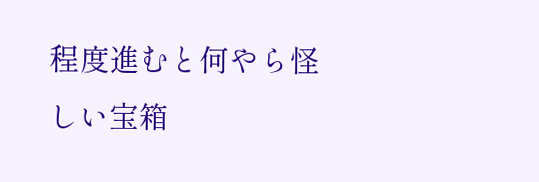程度進むと何やら怪しい宝箱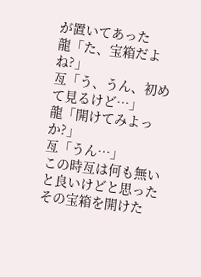が置いてあった
龍「た、宝箱だよね?」
亙「う、うん、初めて見るけど…」
龍「開けてみよっか?」
亙「うん…」
この時亙は何も無いと良いけどと思った
その宝箱を開けた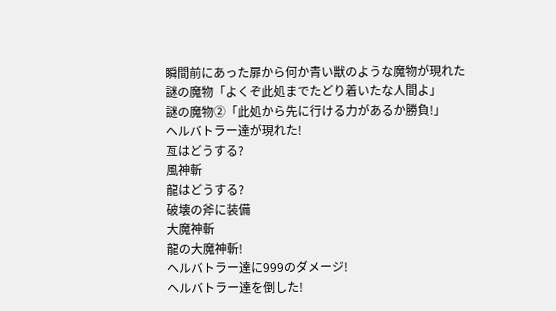瞬間前にあった扉から何か青い獣のような魔物が現れた
謎の魔物「よくぞ此処までたどり着いたな人間よ」
謎の魔物②「此処から先に行ける力があるか勝負!」
ヘルバトラー達が現れた!
亙はどうする?
風神斬
龍はどうする?
破壊の斧に装備
大魔神斬
龍の大魔神斬!
ヘルバトラー達に999のダメージ!
ヘルバトラー達を倒した!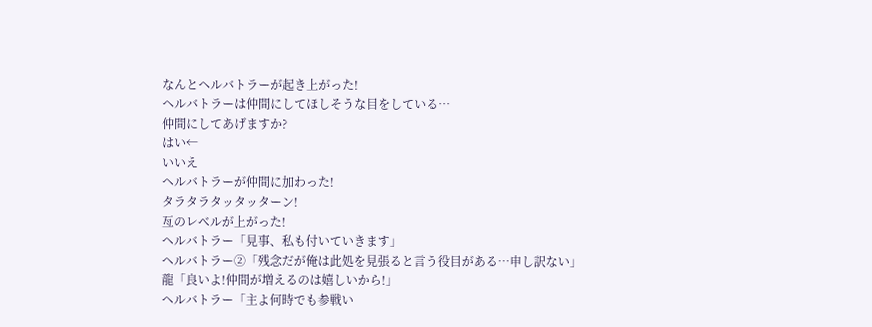なんとヘルバトラーが起き上がった!
ヘルバトラーは仲間にしてほしそうな目をしている…
仲間にしてあげますか?
はい←
いいえ
ヘルバトラーが仲間に加わった!
タラタラタッタッターン!
亙のレベルが上がった!
ヘルバトラー「見事、私も付いていきます」
ヘルバトラー②「残念だが俺は此処を見張ると言う役目がある…申し訳ない」
龍「良いよ!仲間が増えるのは嬉しいから!」
ヘルバトラー「主よ何時でも参戦い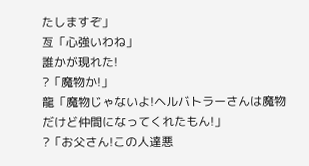たしますぞ」
亙「心強いわね」
誰かが現れた!
?「魔物か!」
龍「魔物じゃないよ!ヘルバトラーさんは魔物だけど仲間になってくれたもん!」
?「お父さん!この人達悪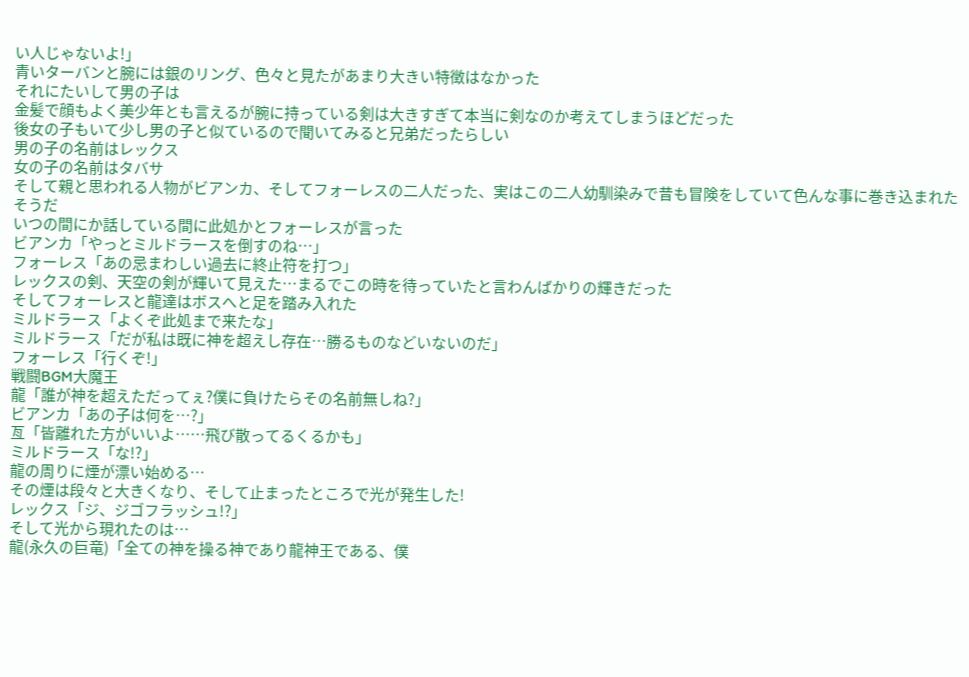い人じゃないよ!」
青いターバンと腕には銀のリング、色々と見たがあまり大きい特徴はなかった
それにたいして男の子は
金髪で顔もよく美少年とも言えるが腕に持っている剣は大きすぎて本当に剣なのか考えてしまうほどだった
後女の子もいて少し男の子と似ているので聞いてみると兄弟だったらしい
男の子の名前はレックス
女の子の名前はタバサ
そして親と思われる人物がビアンカ、そしてフォーレスの二人だった、実はこの二人幼馴染みで昔も冒険をしていて色んな事に巻き込まれたそうだ
いつの間にか話している間に此処かとフォーレスが言った
ビアンカ「やっとミルドラースを倒すのね…」
フォーレス「あの忌まわしい過去に終止符を打つ」
レックスの剣、天空の剣が輝いて見えた…まるでこの時を待っていたと言わんばかりの輝きだった
そしてフォーレスと龍達はボスへと足を踏み入れた
ミルドラース「よくぞ此処まで来たな」
ミルドラース「だが私は既に神を超えし存在…勝るものなどいないのだ」
フォーレス「行くぞ!」
戦闘BGM大魔王
龍「誰が神を超えただってぇ?僕に負けたらその名前無しね?」
ビアンカ「あの子は何を…?」
亙「皆離れた方がいいよ……飛び散ってるくるかも」
ミルドラース「な!?」
龍の周りに煙が漂い始める…
その煙は段々と大きくなり、そして止まったところで光が発生した!
レックス「ジ、ジゴフラッシュ!?」
そして光から現れたのは…
龍(永久の巨竜)「全ての神を操る神であり龍神王である、僕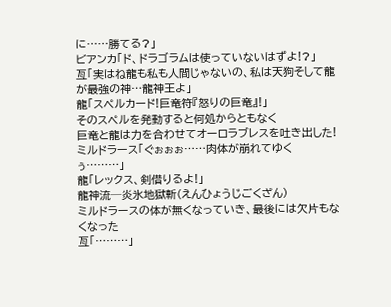に……勝てる?」
ビアンカ「ド、ドラゴラムは使っていないはずよ!?」
亙「実はね龍も私も人間じゃないの、私は天狗そして龍が最強の神…龍神王よ」
龍「スペルカード!巨竜符『怒りの巨竜』!」
そのスペルを発動すると何処からともなく
巨竜と龍は力を合わせてオーロラブレスを吐き出した!
ミルドラース「ぐぉぉぉ……肉体が崩れてゆくぅ………」
龍「レックス、剣借りるよ!」
龍神流─炎氷地獄斬(えんひょうじごくざん)
ミルドラースの体が無くなっていき、最後には欠片もなくなった
亙「………」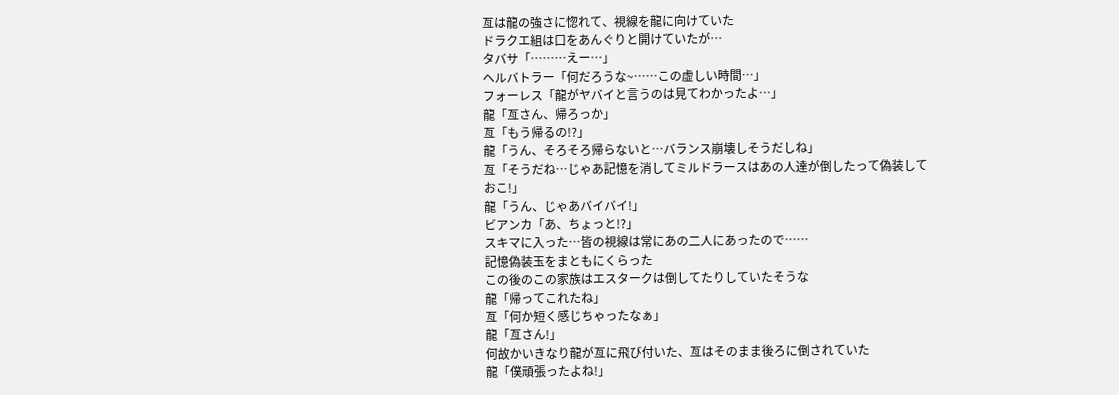亙は龍の強さに惚れて、視線を龍に向けていた
ドラクエ組は口をあんぐりと開けていたが…
タバサ「………えー…」
ヘルバトラー「何だろうな~……この虚しい時間…」
フォーレス「龍がヤバイと言うのは見てわかったよ…」
龍「亙さん、帰ろっか」
亙「もう帰るの!?」
龍「うん、そろそろ帰らないと…バランス崩壊しそうだしね」
亙「そうだね…じゃあ記憶を消してミルドラースはあの人達が倒したって偽装しておこ!」
龍「うん、じゃあバイバイ!」
ビアンカ「あ、ちょっと!?」
スキマに入った…皆の視線は常にあの二人にあったので……
記憶偽装玉をまともにくらった
この後のこの家族はエスタークは倒してたりしていたそうな
龍「帰ってこれたね」
亙「何か短く感じちゃったなぁ」
龍「亙さん!」
何故かいきなり龍が亙に飛び付いた、亙はそのまま後ろに倒されていた
龍「僕頑張ったよね!」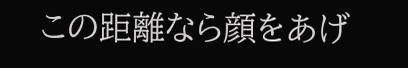この距離なら顔をあげ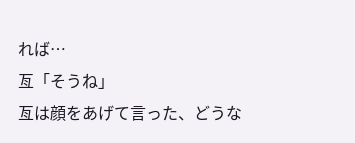れば…
亙「そうね」
亙は顔をあげて言った、どうな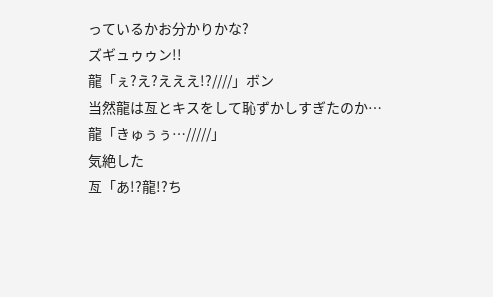っているかお分かりかな?
ズギュゥゥン!!
龍「ぇ?え?えええ!?////」ボン
当然龍は亙とキスをして恥ずかしすぎたのか…
龍「きゅぅぅ…/////」
気絶した
亙「あ!?龍!?ち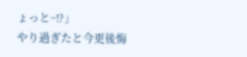ょっと~!?」
やり過ぎたと今更後悔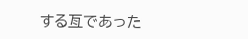する亙であった